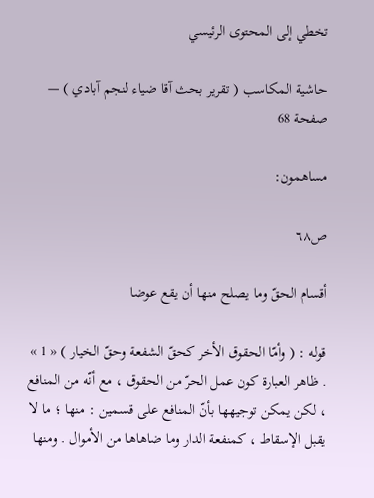تخطي إلى المحتوى الرئيسي

حاشية المكاسب ( تقرير بحث آقا ضياء لنجم آبادي ) — صفحة 68

مساهمون:

ص٦٨

أقسام الحقّ وما يصلح منها أن يقع عوضا

قوله : ( وأمّا الحقوق الأخر كحقّ الشفعة وحقّ الخيار ) « 1 » . ظاهر العبارة كون عمل الحرّ من الحقوق ، مع أنّه من المنافع ، لكن يمكن توجيهها بأنّ المنافع على قسمين : منها ؛ ما لا يقبل الإسقاط ، كمنفعة الدار وما ضاهاها من الأموال . ومنها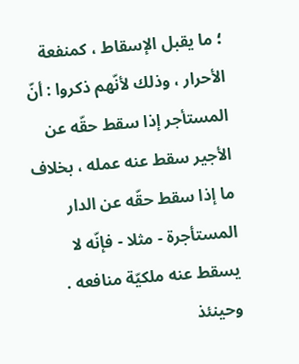؛ ما يقبل الإسقاط ، كمنفعة الأحرار ، وذلك لأنّهم ذكروا : أنّ المستأجر إذا سقط حقّه عن الأجير سقط عنه عمله ، بخلاف ما إذا سقط حقّه عن الدار المستأجرة - مثلا - فإنّه لا يسقط عنه ملكيّة منافعه . وحينئذ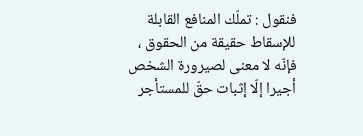فنقول : تملّك المنافع القابلة للإسقاط حقيقة من الحقوق ، فإنّه لا معنى لصيرورة الشخص أجيرا إلّا إثبات حقّ للمستأجر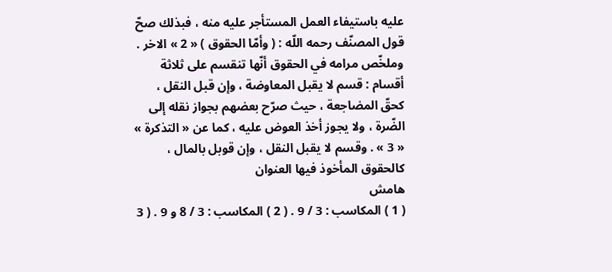عليه باستيفاء العمل المستأجر عليه منه ، فبذلك صحّ قول المصنّف رحمه اللّه : ( وأمّا الحقوق ) « 2 » الاخر . وملخّص مرامه في الحقوق أنّها تنقسم على ثلاثة أقسام : قسم لا يقبل المعاوضة ، وإن قبل النقل ، كحقّ المضاجعة ، حيث صرّح بعضهم بجواز نقله إلى الضّرة ، ولا يجوز أخذ العوض عليه ، كما عن « التذكرة » « 3 » . وقسم لا يقبل النقل ، وإن قوبل بالمال ، كالحقوق المأخوذ فيها العنوان
هامش
( 1 ) المكاسب : 3 / 9 . ( 2 ) المكاسب : 3 / 8 و 9 . ( 3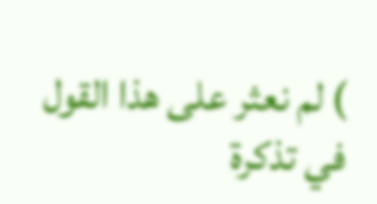) لم نعثر على هذا القول في تذكرة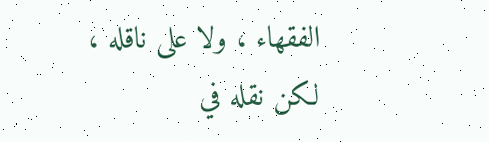الفقهاء ، ولا على ناقله ، لكن نقله في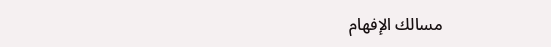مسالك الإفهام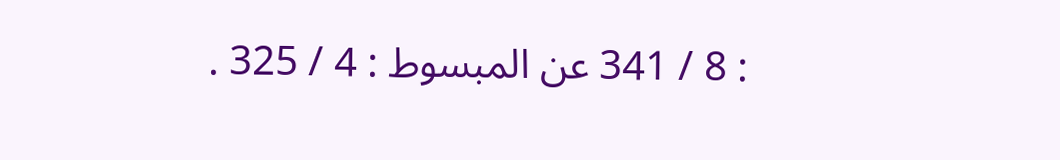: 8 / 341 عن المبسوط : 4 / 325 .